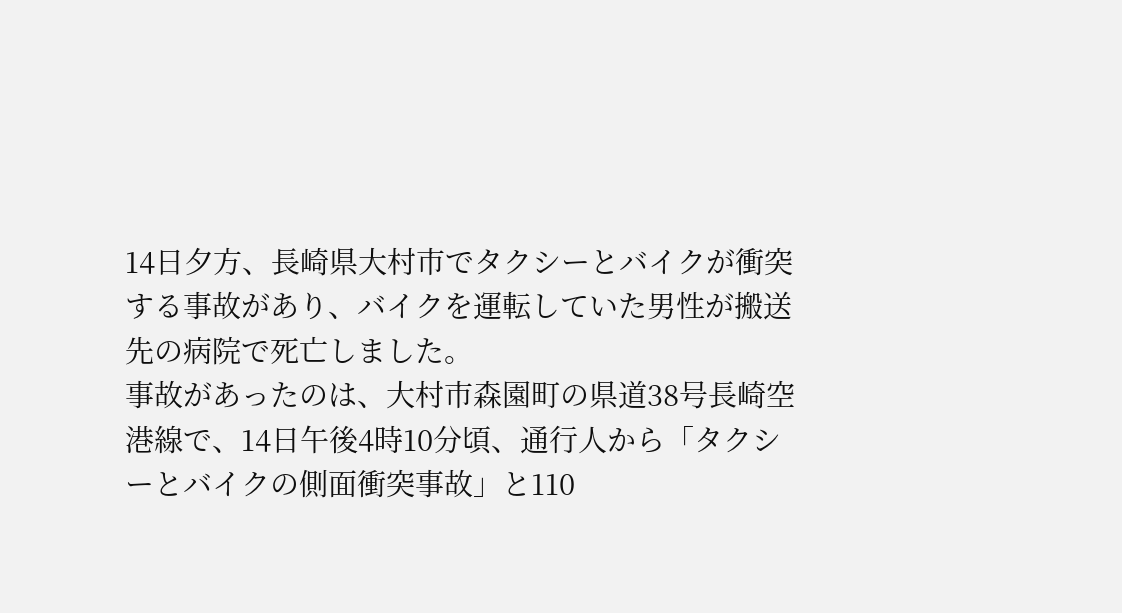14日夕方、長崎県大村市でタクシーとバイクが衝突する事故があり、バイクを運転していた男性が搬送先の病院で死亡しました。
事故があったのは、大村市森園町の県道38号長崎空港線で、14日午後4時10分頃、通行人から「タクシーとバイクの側面衝突事故」と110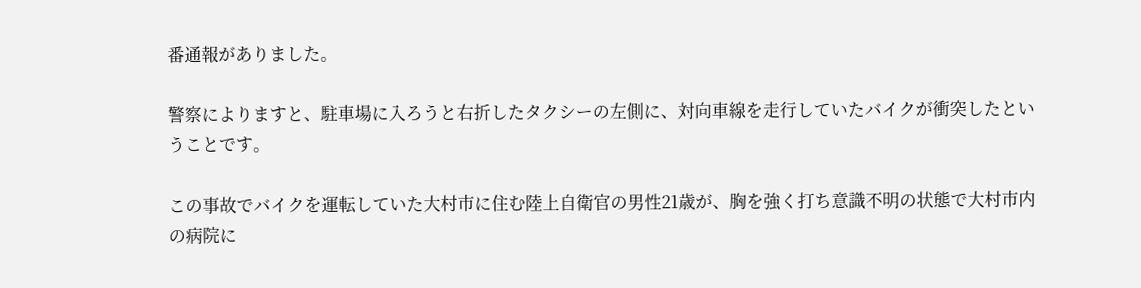番通報がありました。

警察によりますと、駐車場に入ろうと右折したタクシーの左側に、対向車線を走行していたバイクが衝突したということです。

この事故でバイクを運転していた大村市に住む陸上自衛官の男性21歳が、胸を強く打ち意識不明の状態で大村市内の病院に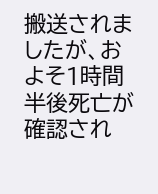搬送されましたが、およそ1時間半後死亡が確認され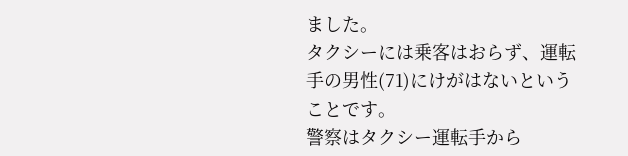ました。
タクシーには乗客はおらず、運転手の男性(71)にけがはないということです。
警察はタクシー運転手から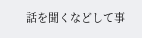話を聞くなどして事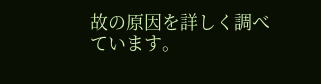故の原因を詳しく調べています。